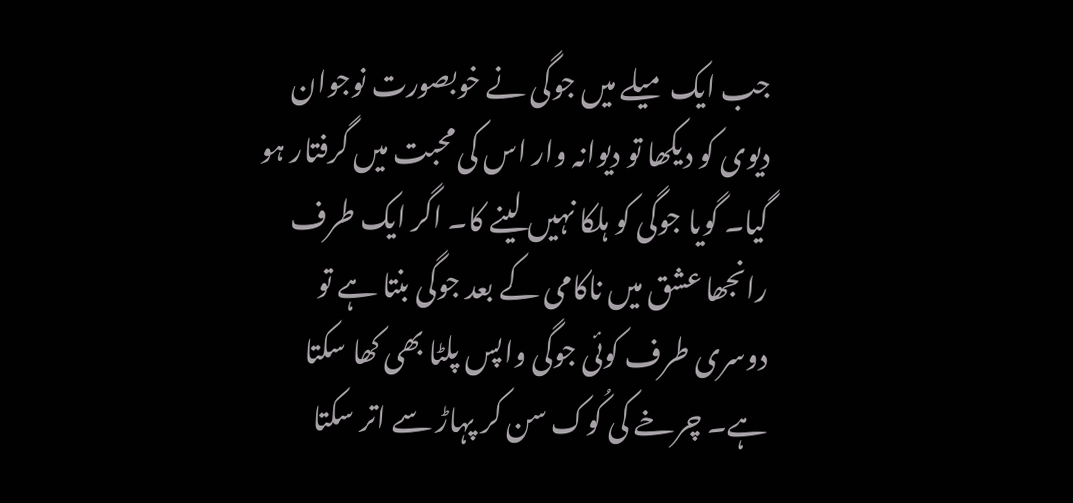جب ایک میلے میں جوگی نے خوبصورت نوجوان دیوی کو دیکھا تو دیوانہ وار اس کی محبت میں گرفتار ہو گیا۔ گویا جوگی کو ہلکا نہیں لینے کا۔ اگر ایک طرف رانجھا عشق میں ناکامی کے بعد جوگی بنتا ہے تو دوسری طرف کوئی جوگی واپس پلٹا بھی کھا سکتا ہے۔ چرخے کی کُوک سن کر پہاڑ سے اتر سکتا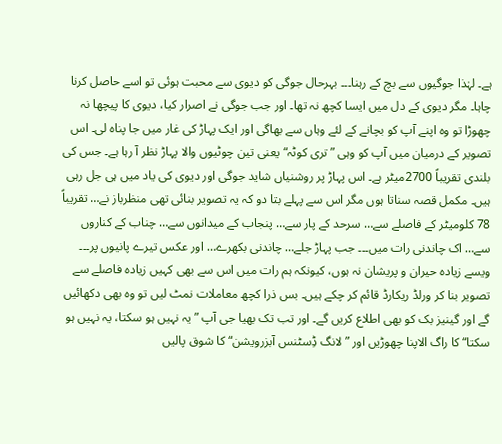ہے۔ لہٰذا جوگیوں سے بچ کے رہنا۔۔۔ بہرحال جوگی کو دیوی سے محبت ہوئی تو اسے حاصل کرنا چاہا۔ مگر دیوی کے دل میں ایسا کچھ نہ تھا۔ اور جب جوگی نے اصرار کیا، دیوی کا پیچھا نہ چھوڑا تو وہ اپنے آپ کو بچانے کے لئے وہاں سے بھاگی اور ایک پہاڑ کی غار میں جا پناہ لی۔ اس تصویر کے درمیان میں آپ کو وہی ”تری کوٹہ“ یعنی تین چوٹیوں والا پہاڑ نظر آ رہا ہے۔ جس کی بلندی تقریباً 2700میٹر ہے۔ اس پہاڑ پر روشنیاں شاید جوگی اور دیوی کی یاد میں ہی جل رہی ہیں۔ مکمل قصہ سناتا ہوں مگر اس سے پہلے بتا دو کہ یہ تصویر بنائی تھی منظرباز نے… تقریباً 78 کلومیٹر کے فاصلے سے… سرحد کے پار سے… پنجاب کے میدانوں سے… چناب کے کناروں سے… اک چاندنی رات میں۔۔۔ جب پہاڑ جلے… چاندنی بکھرے… اور عکس تیرے پانیوں پر۔۔۔
ویسے زیادہ حیران و پریشان نہ ہوں، کیونکہ ہم رات میں اس سے بھی کہیں زیادہ فاصلے سے تصویر بنا کر ورلڈ ریکارڈ قائم کر چکے ہیں۔ بس ذرا کچھ معاملات نمٹ لیں تو وہ بھی دکھائیں گے اور گینیز بک کو بھی اطلاع کریں گے۔ اور تب تک بھیا جی آپ ”یہ نہیں ہو سکتا، یہ نہیں ہو سکتا“ کا راگ الاپنا چھوڑیں اور ”لانگ ڈِسٹنس آبزرویشن“ کا شوق پالیں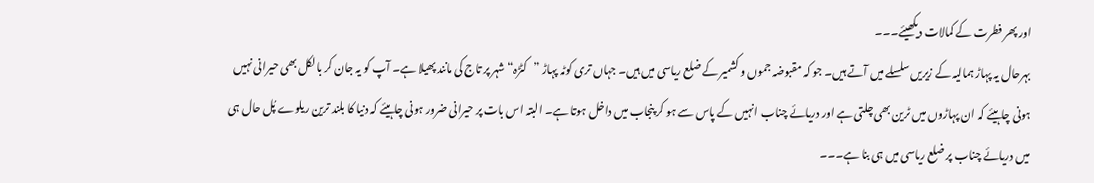اور پھر فطرت کے کمالات دیکھیئے۔۔۔
بہرحال یہ پہاڑ ہمالیہ کے زیریں سلسلے میں آتے ہیں۔ جو کہ مقبوضہ جموں و کشمیر کے ضلع ریاسی میں ہیں۔ جہاں تری کوٹہ پہاڑ ”کٹڑہ“ شہر پر تاج کی مانند پھیلا ہے۔ آپ کو یہ جان کر بالکل بھی حیرانی نہیں ہونی چاہیئے کہ ان پہاڑوں میں ٹرین بھی چلتی ہے اور دریائے چناب انہیں کے پاس سے ہو کر پنجاب میں داخل ہوتا ہے۔ البتہ اس بات پر حیرانی ضرور ہونی چاہیئے کہ دنیا کا بلند ترین ریلوے پُل حال ہی میں دریائے چناب پر ضلع ریاسی میں ہی بنا ہے۔۔۔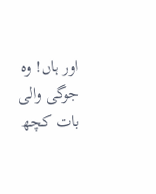اور ہاں! وہ جوگی والی بات کچھ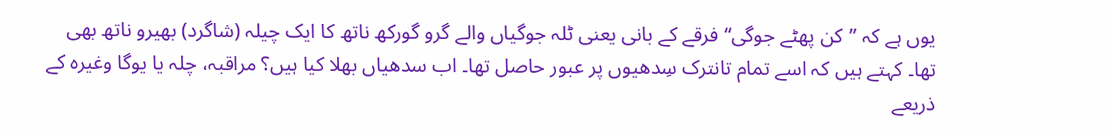یوں ہے کہ ”کن پھٹے جوگی“ فرقے کے بانی یعنی ٹلہ جوگیاں والے گرو گورکھ ناتھ کا ایک چیلہ (شاگرد) بھیرو ناتھ بھی تھا۔ کہتے ہیں کہ اسے تمام تانترک سِدھیوں پر عبور حاصل تھا۔ اب سدھیاں بھلا کیا ہیں؟ مراقبہ، چلہ یا یوگا وغیرہ کے ذریعے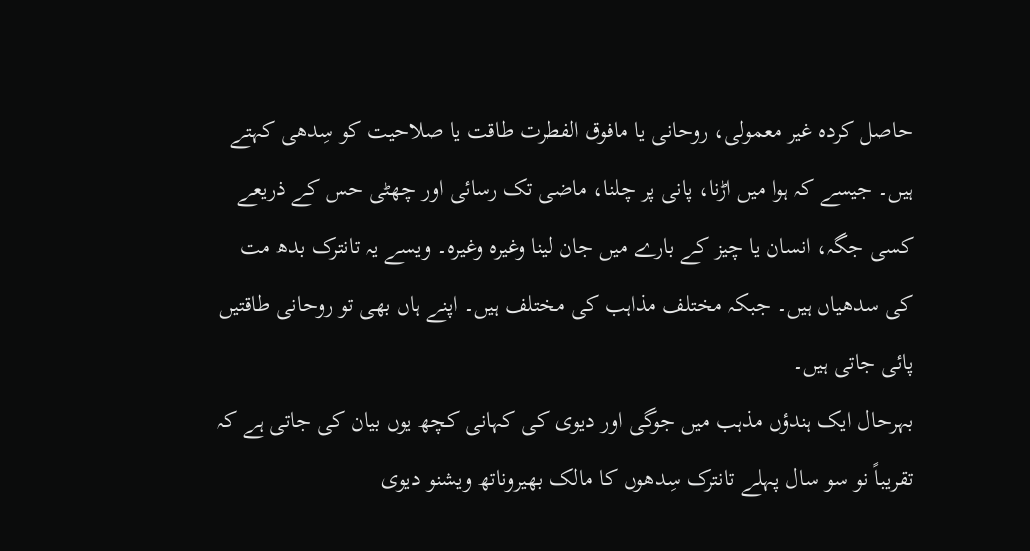حاصل کردہ غیر معمولی، روحانی یا مافوق الفطرت طاقت یا صلاحیت کو سِدھی کہتے ہیں۔ جیسے کہ ہوا میں اڑنا، پانی پر چلنا، ماضی تک رسائی اور چھٹی حس کے ذریعے کسی جگہ، انسان یا چیز کے بارے میں جان لینا وغیرہ وغیرہ۔ ویسے یہ تانترک بدھ مت کی سدھیاں ہیں۔ جبکہ مختلف مذاہب کی مختلف ہیں۔ اپنے ہاں بھی تو روحانی طاقتیں پائی جاتی ہیں۔
بہرحال ایک ہندؤں مذہب میں جوگی اور دیوی کی کہانی کچھ یوں بیان کی جاتی ہے کہ تقریباً نو سو سال پہلے تانترک سِدھوں کا مالک بھیروناتھ ویشنو دیوی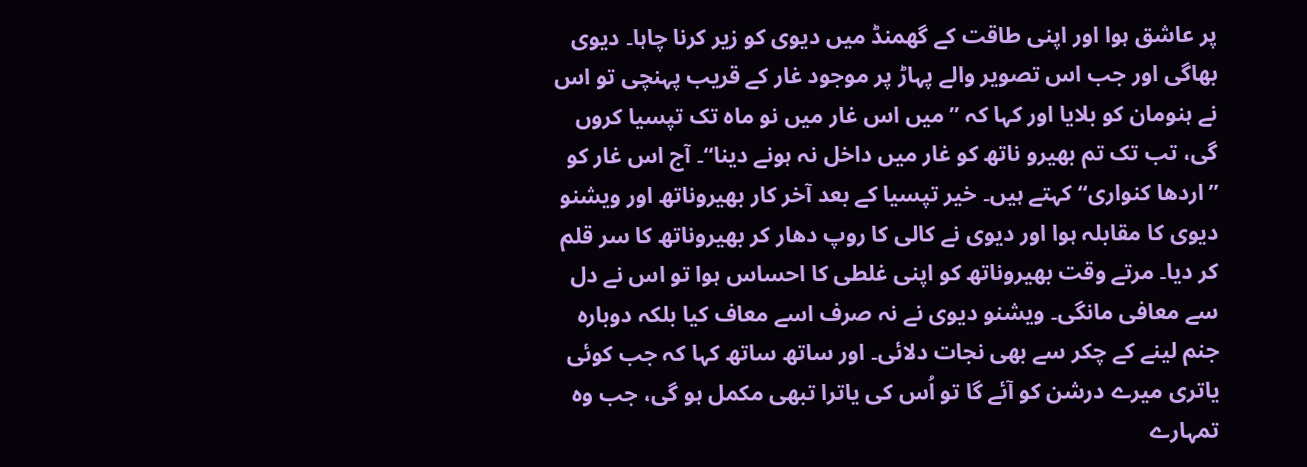پر عاشق ہوا اور اپنی طاقت کے گھمنڈ میں دیوی کو زیر کرنا چاہا۔ دیوی بھاگی اور جب اس تصویر والے پہاڑ پر موجود غار کے قریب پہنچی تو اس نے ہنومان کو بلایا اور کہا کہ ”میں اس غار میں نو ماہ تک تپسیا کروں گی، تب تک تم بھیرو ناتھ کو غار میں داخل نہ ہونے دینا“۔ آج اس غار کو ”اردھا کنواری“کہتے ہیں۔ خیر تپسیا کے بعد آخر کار بھیروناتھ اور ویشنو دیوی کا مقابلہ ہوا اور دیوی نے کالی کا روپ دھار کر بھیروناتھ کا سر قلم کر دیا۔ مرتے وقت بھیروناتھ کو اپنی غلطی کا احساس ہوا تو اس نے دل سے معافی مانگی۔ ویشنو دیوی نے نہ صرف اسے معاف کیا بلکہ دوبارہ جنم لینے کے چکر سے بھی نجات دلائی۔ اور ساتھ ساتھ کہا کہ جب کوئی یاتری میرے درشن کو آئے گا تو اُس کی یاترا تبھی مکمل ہو گی، جب وہ تمہارے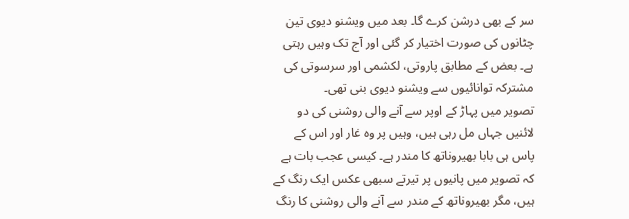سر کے بھی درشن کرے گا۔ بعد میں ویشنو دیوی تین چٹانوں کی صورت اختیار کر گئی اور آج تک وہیں رہتی ہے۔ بعض کے مطابق پاروتی، لکشمی اور سرسوتی کی مشترکہ توانائیوں سے ویشنو دیوی بنی تھی۔
تصویر میں پہاڑ کے اوپر سے آنے والی روشنی کی دو لائنیں جہاں مل رہی ہیں، وہیں پر وہ غار اور اس کے پاس ہی بابا بھیروناتھ کا مندر ہے۔ کیسی عجب بات ہے کہ تصویر میں پانیوں پر تیرتے سبھی عکس ایک رنگ کے ہیں، مگر بھیروناتھ کے مندر سے آنے والی روشنی کا رنگ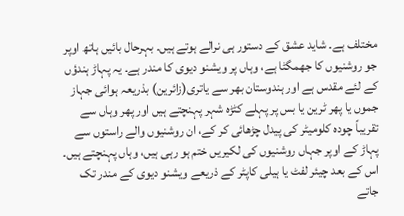مختلف ہے۔ شاید عشق کے دستور ہی نرالے ہوتے ہیں۔ بہرحال بائیں ہاتھ اوپر جو روشنیوں کا جھمگٹا ہے، وہاں پر ویشنو دیوی کا مندر ہے۔ یہ پہاڑ ہندؤں کے لئے مقدس ہے اور ہندوستان بھر سے یاتری(زائرین) بذریعہ ہوائی جہاز جموں یا پھر ٹرین یا بس پر پہلے کٹڑہ شہر پہنچتے ہیں اور پھر وہاں سے تقریباً چودہ کلومیٹر کی پیدل چڑھائی کر کے، ان روشنیوں والے راستوں سے پہاڑ کے اوپر جہاں روشنیوں کی لکیریں ختم ہو رہی ہیں، وہاں پہنچتے ہیں۔ اس کے بعد چیئر لفٹ یا ہیلی کاپٹر کے ذریعے ویشنو دیوی کے مندر تک جاتے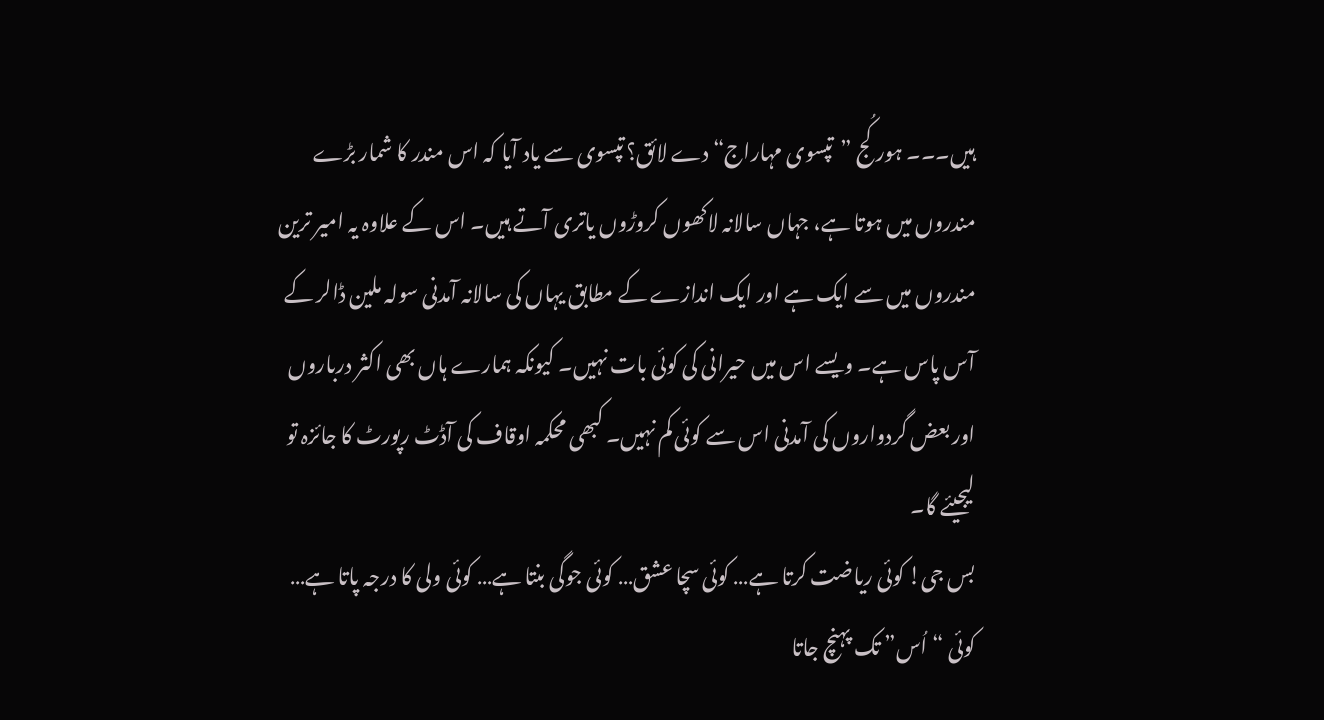ہیں۔۔۔ ہور کُج ”تپسوی مہاراج“ دے لائق؟ تپسوی سے یاد آیا کہ اس مندر کا شمار بڑے مندروں میں ہوتا ہے، جہاں سالانہ لاکھوں کروڑوں یاتری آتے ہیں۔ اس کے علاوہ یہ امیر ترین مندروں میں سے ایک ہے اور ایک اندازے کے مطابق یہاں کی سالانہ آمدنی سولہ ملین ڈالر کے آس پاس ہے۔ ویسے اس میں حیرانی کی کوئی بات نہیں۔ کیونکہ ہمارے ہاں بھی اکثر درباروں اور بعض گردواروں کی آمدنی اس سے کوئی کم نہیں۔ کبھی محکمہ اوقاف کی آڈٹ رپورٹ کا جائزہ تو لیجیئے گا۔
بس جی! کوئی ریاضت کرتا ہے… کوئی سچا عشق… کوئی جوگی بنتا ہے… کوئی ولی کا درجہ پاتا ہے… کوئی “اُس” تک پہنچ جاتا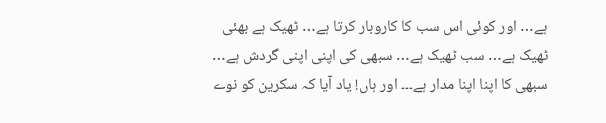ہے… اور کوئی اس سب کا کاروبار کرتا ہے… ٹھیک ہے بھئی ٹھیک ہے… سب ٹھیک ہے… سبھی کی اپنی اپنی گردش ہے… سبھی کا اپنا اپنا مدار ہے۔۔۔ اور ہاں! یاد آیا کہ سکرین کو نوے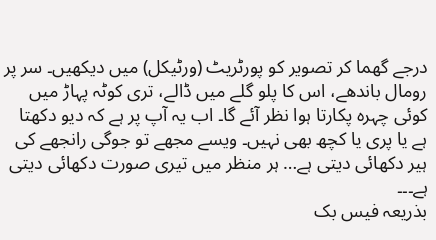درجے گھما کر تصویر کو پورٹریٹ (ورٹیکل) میں دیکھیں۔ سر پر رومال باندھے، اس کا پلو گلے میں ڈالے، تری کوٹہ پہاڑ میں کوئی چہرہ پکارتا ہوا نظر آئے گا۔ اب یہ آپ پر ہے کہ دیو دکھتا ہے یا پری یا کچھ بھی نہیں۔ ویسے مجھے تو جوگی رانجھے کی ہیر دکھائی دیتی ہے… ہر منظر میں تیری صورت دکھائی دیتی ہے۔۔۔
بذریعہ فیس بک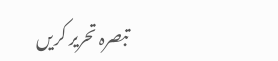تبصرہ تحریر کریں